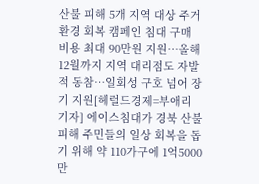산불 피해 5개 지역 대상 주거환경 회복 캠페인 침대 구매 비용 최대 90만원 지원…올해 12월까지 지역 대리점도 자발적 동참…일회성 구호 넘어 장기 지원[헤럴드경제=부애리 기자] 에이스침대가 경북 산불 피해 주민들의 일상 회복을 돕기 위해 약 110가구에 1억5000만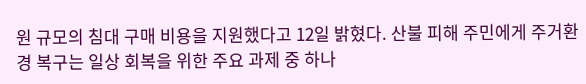원 규모의 침대 구매 비용을 지원했다고 12일 밝혔다. 산불 피해 주민에게 주거환경 복구는 일상 회복을 위한 주요 과제 중 하나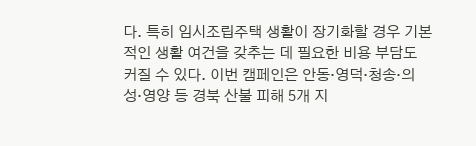다. 특히 임시조립주택 생활이 장기화할 경우 기본적인 생활 여건을 갖추는 데 필요한 비용 부담도 커질 수 있다. 이번 캠페인은 안동·영덕·청송·의성·영양 등 경북 산불 피해 5개 지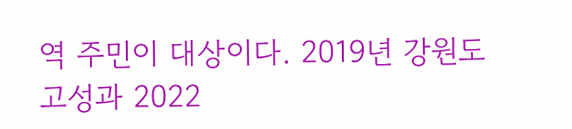역 주민이 대상이다. 2019년 강원도 고성과 2022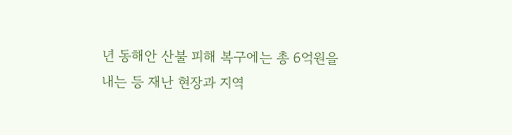년 동해안 산불 피해 복구에는 총 6억원을 내는 등 재난 현장과 지역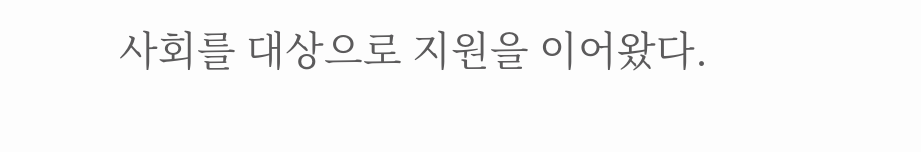사회를 대상으로 지원을 이어왔다.